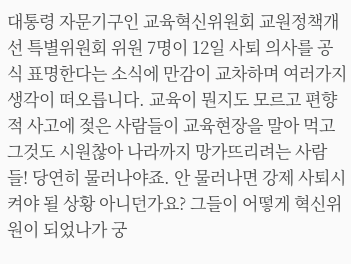대통령 자문기구인 교육혁신위원회 교원정책개선 특별위원회 위원 7명이 12일 사퇴 의사를 공식 표명한다는 소식에 만감이 교차하며 여러가지 생각이 떠오릅니다. 교육이 뭔지도 모르고 편향적 사고에 젖은 사람들이 교육현장을 말아 먹고 그것도 시원찮아 나라까지 망가뜨리려는 사람들! 당연히 물러나야죠. 안 물러나면 강제 사퇴시켜야 될 상황 아니던가요? 그들이 어떻게 혁신위원이 되었나가 궁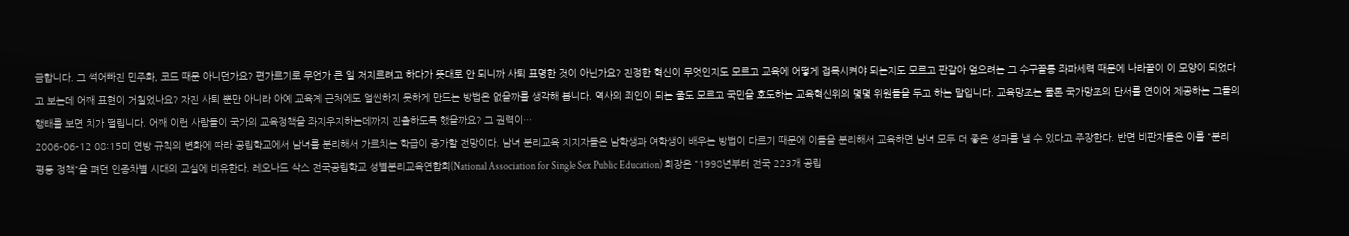금합니다. 그 썩어빠진 민주화, 코드 때문 아니던가요? 편가르기로 무언가 큰 일 저지르려고 하다가 뜻대로 안 되니까 사퇴 표명한 것이 아닌가요? 진정한 혁신이 무엇인지도 모르고 교육에 어떻게 접목시켜야 되는지도 모르고 판갈아 엎으려는 그 수구꼴통 좌파세력 때문에 나라꼴이 이 모양이 되었다고 보는데 어째 표현이 거칠었나요? 자진 사퇴 뿐만 아니라 아예 교육계 근처에도 얼씬하지 못하게 만드는 방법은 없을까를 생각해 봅니다. 역사의 죄인이 되는 줄도 모르고 국민을 호도하는 교육혁신위의 몇몇 위원들을 두고 하는 말입니다. 교육망조는 물론 국가망조의 단서를 연이어 제공하는 그들의 행태를 보면 치가 떨립니다. 어째 이런 사람들이 국가의 교육정책을 좌지우지하는데까지 진출하도록 했을까요? 그 권력이…
2006-06-12 08:15미 연방 규칙의 변화에 따라 공립학교에서 남녀를 분리해서 가르치는 학급이 증가할 전망이다. 남녀 분리교육 지지자들은 남학생과 여학생이 배우는 방법이 다르기 때문에 이들을 분리해서 교육하면 남녀 모두 더 좋은 성과를 낼 수 있다고 주장한다. 반면 비판자들은 이를 "분리 평등 정책"을 펴던 인종차별 시대의 교실에 비유한다. 레오나드 삭스 전국공립학교 성별분리교육연합회(National Association for Single Sex Public Education) 회장은 "1998년부터 전국 223개 공립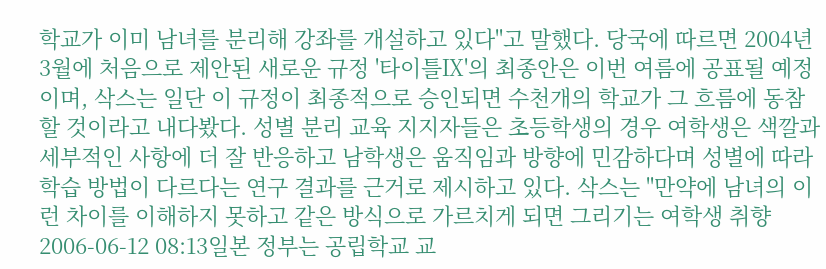학교가 이미 남녀를 분리해 강좌를 개설하고 있다"고 말했다. 당국에 따르면 2004년 3월에 처음으로 제안된 새로운 규정 '타이틀Ⅸ'의 최종안은 이번 여름에 공표될 예정이며, 삭스는 일단 이 규정이 최종적으로 승인되면 수천개의 학교가 그 흐름에 동참할 것이라고 내다봤다. 성별 분리 교육 지지자들은 초등학생의 경우 여학생은 색깔과 세부적인 사항에 더 잘 반응하고 남학생은 움직임과 방향에 민감하다며 성별에 따라 학습 방법이 다르다는 연구 결과를 근거로 제시하고 있다. 삭스는 "만약에 남녀의 이런 차이를 이해하지 못하고 같은 방식으로 가르치게 되면 그리기는 여학생 취향
2006-06-12 08:13일본 정부는 공립학교 교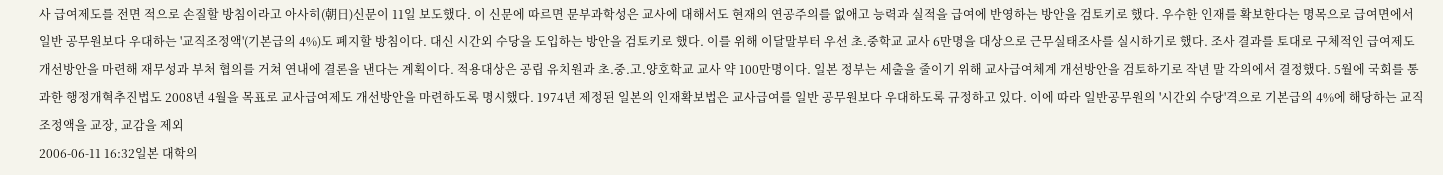사 급여제도를 전면 적으로 손질할 방침이라고 아사히(朝日)신문이 11일 보도했다. 이 신문에 따르면 문부과학성은 교사에 대해서도 현재의 연공주의를 없애고 능력과 실적을 급여에 반영하는 방안을 검토키로 했다. 우수한 인재를 확보한다는 명목으로 급여면에서 일반 공무원보다 우대하는 '교직조정액'(기본급의 4%)도 폐지할 방침이다. 대신 시간외 수당을 도입하는 방안을 검토키로 했다. 이를 위해 이달말부터 우선 초.중학교 교사 6만명을 대상으로 근무실태조사를 실시하기로 했다. 조사 결과를 토대로 구체적인 급여제도 개선방안을 마련해 재무성과 부처 협의를 거쳐 연내에 결론을 낸다는 계획이다. 적용대상은 공립 유치원과 초.중.고.양호학교 교사 약 100만명이다. 일본 정부는 세출을 줄이기 위해 교사급여체계 개선방안을 검토하기로 작년 말 각의에서 결정했다. 5월에 국회를 통과한 행정개혁추진법도 2008년 4월을 목표로 교사급여제도 개선방안을 마련하도록 명시했다. 1974년 제정된 일본의 인재확보법은 교사급여를 일반 공무원보다 우대하도록 규정하고 있다. 이에 따라 일반공무원의 '시간외 수당'격으로 기본급의 4%에 해당하는 교직조정액을 교장, 교감을 제외
2006-06-11 16:32일본 대학의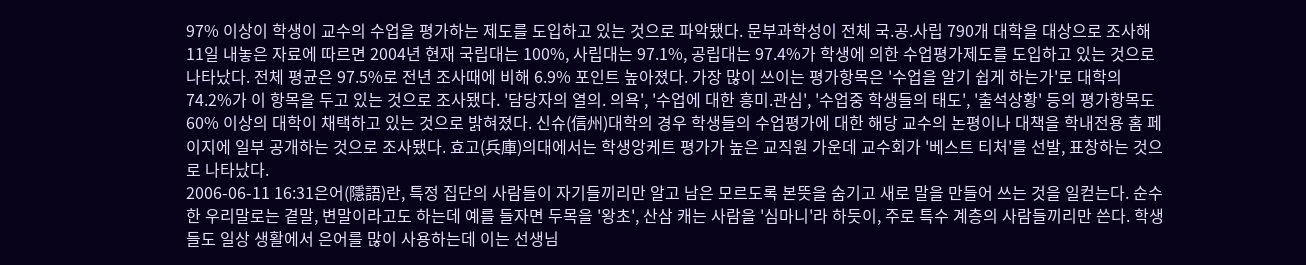97% 이상이 학생이 교수의 수업을 평가하는 제도를 도입하고 있는 것으로 파악됐다. 문부과학성이 전체 국.공.사립 790개 대학을 대상으로 조사해 11일 내놓은 자료에 따르면 2004년 현재 국립대는 100%, 사립대는 97.1%, 공립대는 97.4%가 학생에 의한 수업평가제도를 도입하고 있는 것으로 나타났다. 전체 평균은 97.5%로 전년 조사때에 비해 6.9% 포인트 높아졌다. 가장 많이 쓰이는 평가항목은 '수업을 알기 쉽게 하는가'로 대학의 74.2%가 이 항목을 두고 있는 것으로 조사됐다. '담당자의 열의. 의욕', '수업에 대한 흥미.관심', '수업중 학생들의 태도', '출석상황' 등의 평가항목도 60% 이상의 대학이 채택하고 있는 것으로 밝혀졌다. 신슈(信州)대학의 경우 학생들의 수업평가에 대한 해당 교수의 논평이나 대책을 학내전용 홈 페이지에 일부 공개하는 것으로 조사됐다. 효고(兵庫)의대에서는 학생앙케트 평가가 높은 교직원 가운데 교수회가 '베스트 티처'를 선발, 표창하는 것으로 나타났다.
2006-06-11 16:31은어(隱語)란, 특정 집단의 사람들이 자기들끼리만 알고 남은 모르도록 본뜻을 숨기고 새로 말을 만들어 쓰는 것을 일컫는다. 순수한 우리말로는 곁말, 변말이라고도 하는데 예를 들자면 두목을 '왕초', 산삼 캐는 사람을 '심마니'라 하듯이, 주로 특수 계층의 사람들끼리만 쓴다. 학생들도 일상 생활에서 은어를 많이 사용하는데 이는 선생님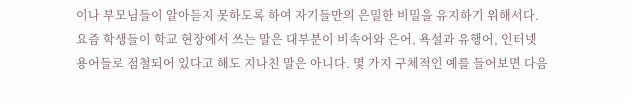이나 부모님들이 알아듣지 못하도록 하여 자기들만의 은밀한 비밀을 유지하기 위해서다. 요즘 학생들이 학교 현장에서 쓰는 말은 대부분이 비속어와 은어, 욕설과 유행어, 인터넷 용어들로 점철되어 있다고 해도 지나친 말은 아니다. 몇 가지 구체적인 예를 들어보면 다음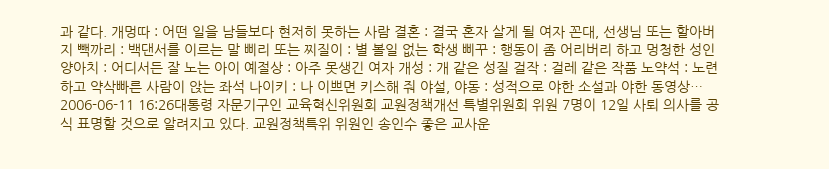과 같다. 개멍따 : 어떤 일을 남들보다 현저히 못하는 사람 결혼 : 결국 혼자 살게 될 여자 꼰대, 선생님 또는 할아버지 빽까리 : 백댄서를 이르는 말 삐리 또는 찌질이 : 별 볼일 없는 학생 삐꾸 : 행동이 좀 어리버리 하고 멍청한 성인 양아치 : 어디서든 잘 노는 아이 예절상 : 아주 못생긴 여자 개성 : 개 같은 성질 걸작 : 걸레 같은 작품 노약석 : 노련하고 약삭빠른 사람이 앉는 좌석 나이키 : 나 이쁘면 키스해 줘 야설, 야동 : 성적으로 야한 소설과 야한 동영상…
2006-06-11 16:26대통령 자문기구인 교육혁신위원회 교원정책개선 특별위원회 위원 7명이 12일 사퇴 의사를 공식 표명할 것으로 알려지고 있다. 교원정책특위 위원인 송인수 좋은 교사운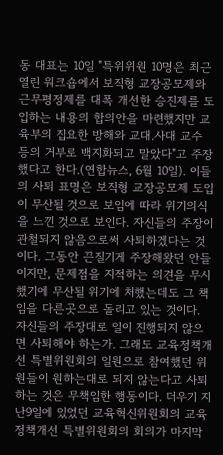동 대표는 10일 "특위위원 10명은 최근 열린 워크숍에서 보직형 교장공모제와 근무평정제를 대폭 개선한 승진제를 도입하는 내용의 합의안을 마련했지만 교육부의 집요한 방해와 교대.사대 교수 등의 거부로 백지화되고 말았다"고 주장했다고 한다.(연합뉴스, 6월 10일). 이들의 사퇴 표명은 보직형 교장공모제 도입이 무산될 것으로 보임에 따라 위기의식을 느낀 것으로 보인다. 자신들의 주장이 관철되지 않음으로써 사퇴하겠다는 것이다. 그동안 끈질기게 주장해왔던 안들이지만, 문제점을 지적하는 의견을 무시했기에 무산될 위기에 처했는데도 그 책임을 다른곳으로 돌리고 있는 것이다. 자신들의 주장대로 일이 진행되지 않으면 사퇴해야 하는가. 그래도 교육정책개선 특별위원회의 일원으로 참여했던 위원들이 원하는대로 되지 않는다고 사퇴하는 것은 무책임한 행동이다. 더우기 지난9일에 있었던 교육혁신위원회의 교육정책개선 특별위원회의 회의가 마지막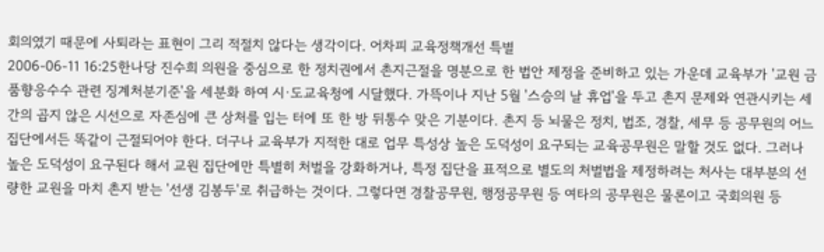회의였기 때문에 사퇴라는 표현이 그리 적절치 않다는 생각이다. 어차피 교육정책개선 특별
2006-06-11 16:25한나당 진수희 의원을 중심으로 한 정치권에서 촌지근절을 명분으로 한 법안 제정을 준비하고 있는 가운데 교육부가 '교원 금품향응수수 관련 징계처분기준'을 세분화 하여 시·도교육청에 시달했다. 가뜩이나 지난 5월 '스승의 날 휴업'을 두고 촌지 문제와 연관시키는 세간의 곱지 않은 시선으로 자존심에 큰 상처를 입는 터에 또 한 방 뒤통수 맞은 기분이다. 촌지 등 뇌물은 정치, 법조, 경찰, 세무 등 공무원의 어느 집단에서든 똑같이 근절되어야 한다. 더구나 교육부가 지적한 대로 업무 특성상 높은 도덕성이 요구되는 교육공무원은 말할 것도 없다. 그러나 높은 도덕성이 요구된다 해서 교원 집단에만 특별히 처벌을 강화하거나, 특정 집단을 표적으로 별도의 처벌법을 제정하려는 처사는 대부분의 선량한 교원을 마치 촌지 받는 '선생 김봉두'로 취급하는 것이다. 그렇다면 경찰공무원, 행정공무원 등 여타의 공무원은 물론이고 국회의원 등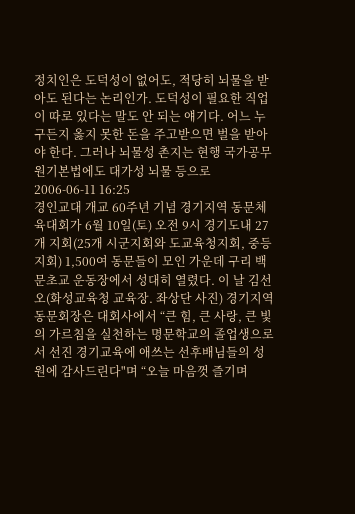정치인은 도덕성이 없어도, 적당히 뇌물을 받아도 된다는 논리인가. 도덕성이 필요한 직업이 따로 있다는 말도 안 되는 얘기다. 어느 누구든지 옳지 못한 돈을 주고받으면 벌을 받아야 한다. 그러나 뇌물성 촌지는 현행 국가공무원기본법에도 대가성 뇌물 등으로
2006-06-11 16:25
경인교대 개교 60주년 기념 경기지역 동문체육대회가 6월 10일(토) 오전 9시 경기도내 27개 지회(25개 시군지회와 도교육청지회, 중등지회) 1,500여 동문들이 모인 가운데 구리 백문초교 운동장에서 성대히 열렸다. 이 날 김선오(화성교육청 교육장. 좌상단 사진) 경기지역 동문회장은 대회사에서 “큰 힘, 큰 사랑, 큰 빛의 가르침을 실천하는 명문학교의 졸업생으로서 선진 경기교육에 애쓰는 선후배님들의 성원에 감사드린다"며 “오늘 마음껏 즐기며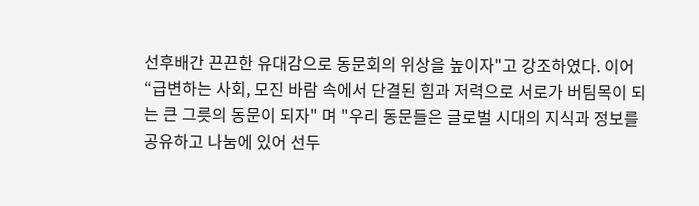선후배간 끈끈한 유대감으로 동문회의 위상을 높이자"고 강조하였다. 이어 “급변하는 사회, 모진 바람 속에서 단결된 힘과 저력으로 서로가 버팀목이 되는 큰 그릇의 동문이 되자" 며 "우리 동문들은 글로벌 시대의 지식과 정보를 공유하고 나눔에 있어 선두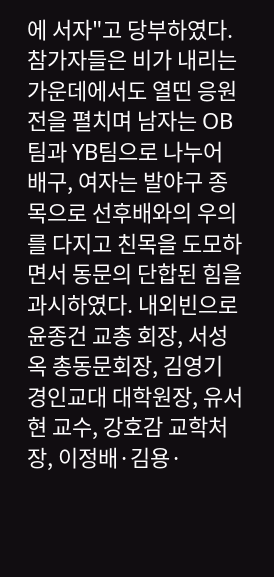에 서자"고 당부하였다. 참가자들은 비가 내리는 가운데에서도 열띤 응원전을 펼치며 남자는 OB팀과 YB팀으로 나누어 배구, 여자는 발야구 종목으로 선후배와의 우의를 다지고 친목을 도모하면서 동문의 단합된 힘을 과시하였다. 내외빈으로 윤종건 교총 회장, 서성옥 총동문회장, 김영기 경인교대 대학원장, 유서현 교수, 강호감 교학처장, 이정배·김용·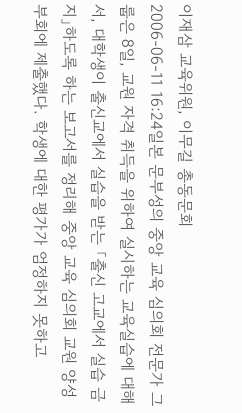이재삼 교육위원, 이무길 총동문회
2006-06-11 16:24일본 문부성의 중앙 교육 심의회 전문가 그룹은 8일, 교원 자격 취득을 위하여 실시하는 교육실습에 대해서, 대학생이 출신교에서 실습을 받는 「출신 고교에서 실습 금지」하도록 하는 보고서를 정리해 중앙 교육 심의회 교원 양성 부회에 제출했다. 학생에 대한 평가가 엄정하지 못하고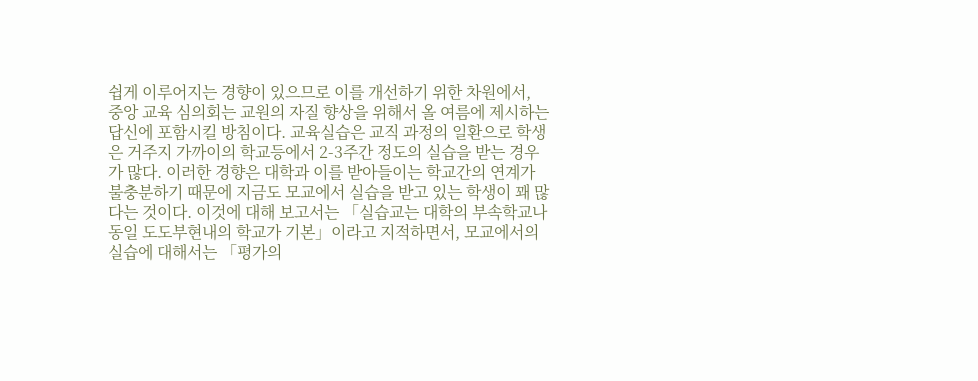쉽게 이루어지는 경향이 있으므로 이를 개선하기 위한 차원에서, 중앙 교육 심의회는 교원의 자질 향상을 위해서 올 여름에 제시하는 답신에 포함시킬 방침이다. 교육실습은 교직 과정의 일환으로 학생은 거주지 가까이의 학교등에서 2-3주간 정도의 실습을 받는 경우가 많다. 이러한 경향은 대학과 이를 받아들이는 학교간의 연계가 불충분하기 때문에 지금도 모교에서 실습을 받고 있는 학생이 꽤 많다는 것이다. 이것에 대해 보고서는 「실습교는 대학의 부속학교나 동일 도도부현내의 학교가 기본」이라고 지적하면서, 모교에서의 실습에 대해서는 「평가의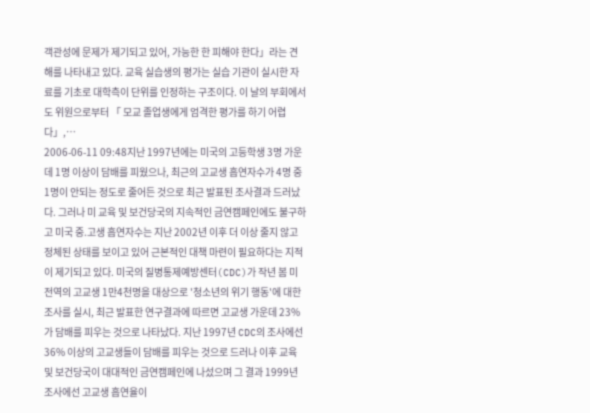객관성에 문제가 제기되고 있어, 가능한 한 피해야 한다」라는 견해를 나타내고 있다. 교육 실습생의 평가는 실습 기관이 실시한 자료를 기초로 대학측이 단위를 인정하는 구조이다. 이 날의 부회에서도 위원으로부터 「 모교 졸업생에게 엄격한 평가를 하기 어렵다」,…
2006-06-11 09:48지난 1997년에는 미국의 고등학생 3명 가운데 1명 이상이 담배를 피웠으나, 최근의 고교생 흡연자수가 4명 중 1명이 안되는 정도로 줄어든 것으로 최근 발표된 조사결과 드러났다. 그러나 미 교육 및 보건당국의 지속적인 금연캠페인에도 불구하고 미국 중.고생 흡연자수는 지난 2002년 이후 더 이상 줄지 않고 정체된 상태를 보이고 있어 근본적인 대책 마련이 필요하다는 지적이 제기되고 있다. 미국의 질병통제예방센터(CDC)가 작년 봄 미 전역의 고교생 1만4천명을 대상으로 '청소년의 위기 행동'에 대한 조사를 실시, 최근 발표한 연구결과에 따르면 고교생 가운데 23%가 담배를 피우는 것으로 나타났다. 지난 1997년 CDC의 조사에선 36% 이상의 고교생들이 담배를 피우는 것으로 드러나 이후 교육 및 보건당국이 대대적인 금연캠페인에 나섰으며 그 결과 1999년 조사에선 고교생 흡연율이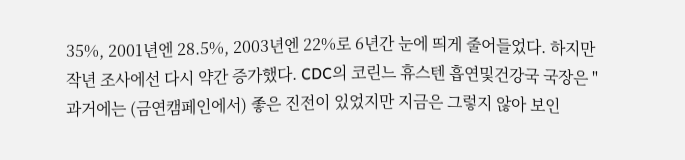35%, 2001년엔 28.5%, 2003년엔 22%로 6년간 눈에 띄게 줄어들었다. 하지만 작년 조사에선 다시 약간 증가했다. CDC의 코린느 휴스텐 흡연및건강국 국장은 "과거에는 (금연캠페인에서) 좋은 진전이 있었지만 지금은 그렇지 않아 보인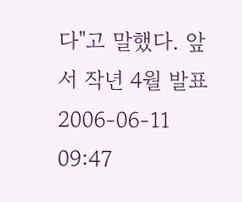다"고 말했다. 앞서 작년 4월 발표
2006-06-11 09:47